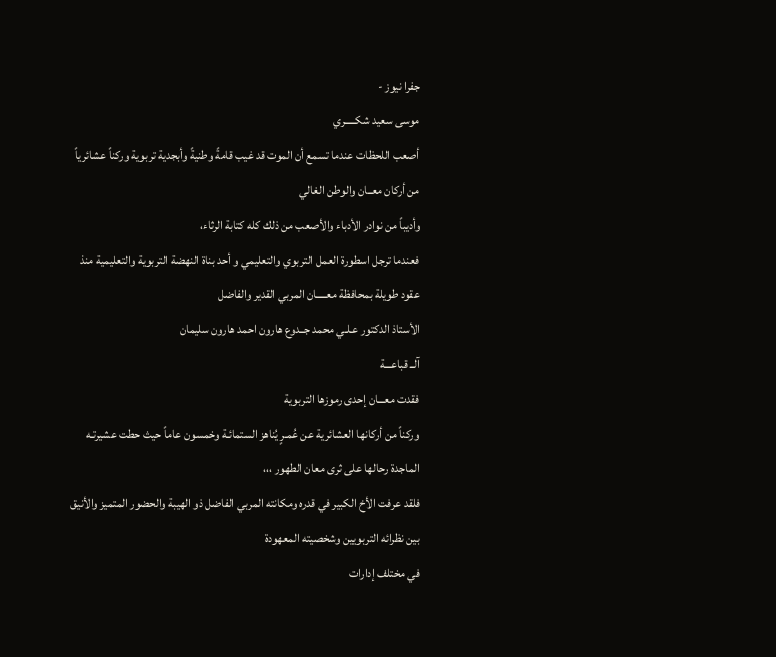جفرا نيوز -
موسى سعيد شكـــــري
أصعب اللحظات عندما تسمع أن الموت قد غيب قامةً وطنيةً وأبجدية تربوية وركناً عشائرياً من أركان معــان والوطن الغالي
وأديباً من نوادر الأدباء والأصعب من ذلك كله كتابة الرثاء،
فعندما ترجل اسطورة العمل التربوي والتعليمي و أحد بناة النهضة التربوية والتعليمية منذ عقود طويلة بمحافظة معـــــان المربي القدير والفاضل
الأستاذ الدكتور عـلـي محمد جــدوع هارون احمد هارون سليمان
آلــ قباعـــة
فقدت معـــان إحدى رموزها التربوية
وركناً من أركانها العشائرية عن عُمـرٍ يُناهز الستمائـة وخمسون عاماً حيث حطت عشيرتـه الماجدة رحالها على ثرى معان الطهور ،،،
فلقد عرفت الأخ الكبير في قدره ومكانته المربي الفاضل ذو الهيبة والحضور المتميز والأنيق بين نظرائه التربويين وشخصيته المعهودة
في مختلف إدارات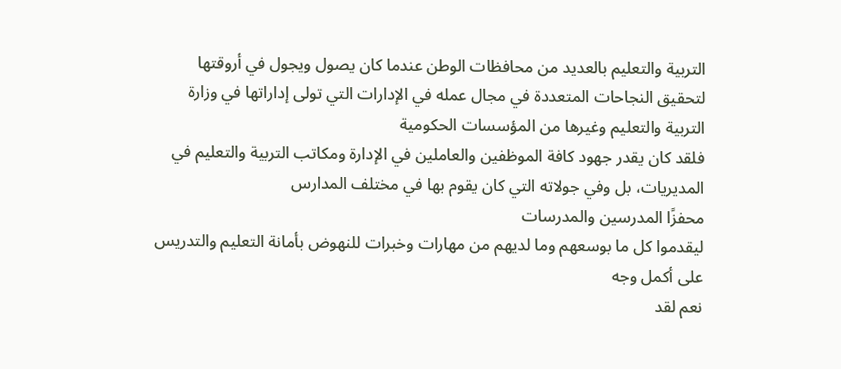التربية والتعليم بالعديد من محافظات الوطن عندما كان يصول ويجول في أروقتها لتحقيق النجاحات المتعددة في مجال عمله في الإدارات التي تولى إداراتها في وزارة التربية والتعليم وغيرها من المؤسسات الحكومية
فلقد كان يقدر جهود كافة الموظفين والعاملين في الإدارة ومكاتب التربية والتعليم في المديريات، بل وفي جولاته التي كان يقوم بها في مختلف المدارس
محفزًا المدرسين والمدرسات
ليقدموا كل ما بوسعهم وما لديهم من مهارات وخبرات للنهوض بأمانة التعليم والتدريس على أكمل وجه
نعم لقد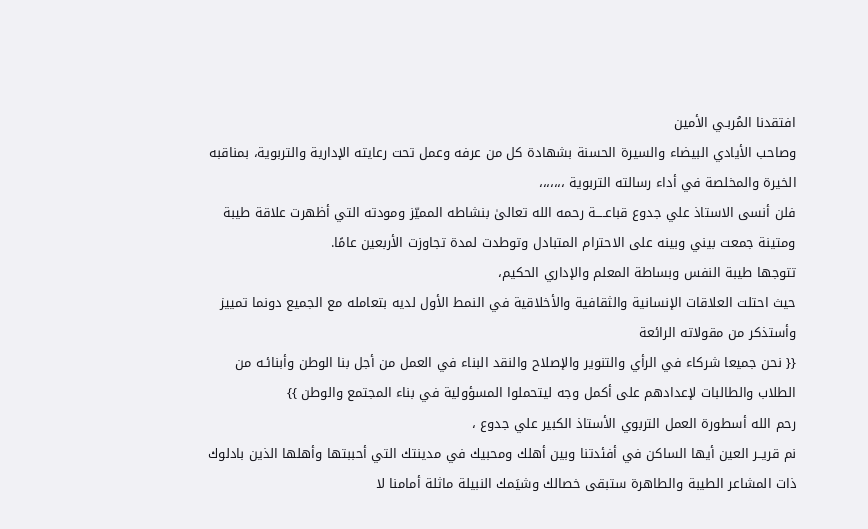افتقدنا المُربـي الأمين
وصاحب الأيادي البيضاء والسيرة الحسنة بشهادة كل من عرفه وعمل تحت رعايته الإدارية والتربوية، بمناقبه الخيرة والمخلصة في أداء رسالته التربوية ،،،،،،،
فلن أنسى الاستاذ علي جدوع قباعــــة رحمه الله تعالىٰ بنشاطه المميّز ومودته التي أظهرت علاقة طيبة ومتينة جمعت بيني وبينه على الاحترام المتبادل وتوطدت لمدة تجاوزت الأربعين عامًا.
تتوجها طيبة النفس وبساطة المعلم والإداري الحكيم،
حيث احتلت العلاقات الإنسانية والثقافية والأخلاقية في النمط الأول لديه بتعامله مع الجميع دونما تمييز
وأستذكر من مقولاته الرائعة
{{ نحن جميعا شركاء في الرأي والتنوير والإصلاح والنقد البناء في العمل من أجل بنا الوطن وأبنائـه من الطلاب والطالبات لإعدادهم على أكمل وجه ليتحملوا المسؤولية في بناء المجتمع والوطن }}
رحم الله أسطورة العمل التربوي الأستاذ الكبير علي جدوع ،
نم قريــر العين أيها الساكن في أفئدتنا وبين أهلك ومحبيك في مدينتك التي أحببتها وأهلها الذين بادلوك ذات المشاعر الطيبة والطاهرة ستبقى خصالك وشيَمك النبيلة ماثلة أمامنا لا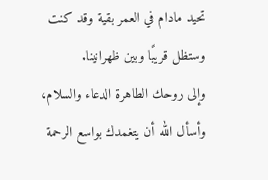تحيد مادام في العمر بقية وقد كنت وستظل قريبًا وبين ظهرانينا.
وإلى روحك الطاهرة الدعاء والسلام، وأسأل الله أن يتغمدك بواسع الرحمة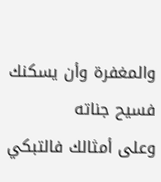والمغفرة وأن يسكنك فسيح جناته
وعلى أمثالك فالتبكي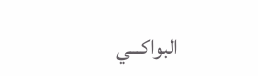البواكـــي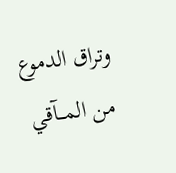وتراق الدموع من المـــآقي